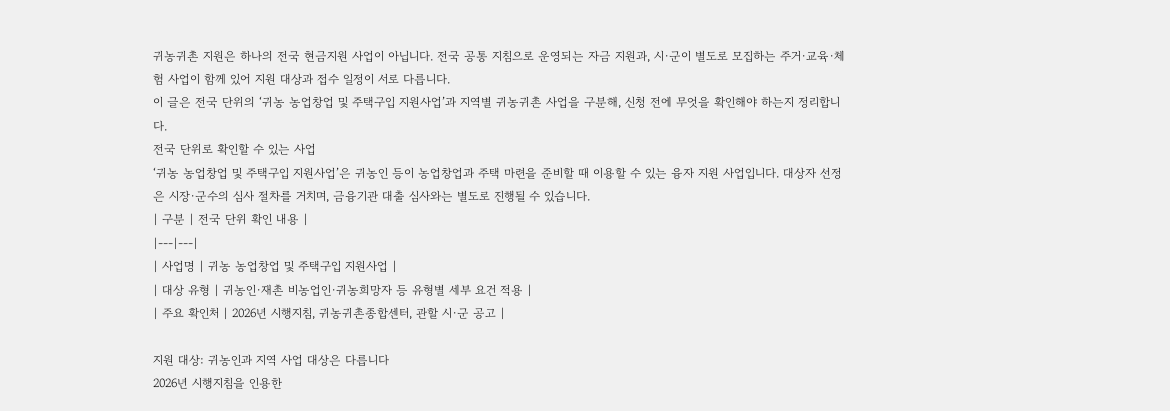귀농귀촌 지원은 하나의 전국 현금지원 사업이 아닙니다. 전국 공통 지침으로 운영되는 자금 지원과, 시·군이 별도로 모집하는 주거·교육·체험 사업이 함께 있어 지원 대상과 접수 일정이 서로 다릅니다.
이 글은 전국 단위의 ‘귀농 농업창업 및 주택구입 지원사업’과 지역별 귀농귀촌 사업을 구분해, 신청 전에 무엇을 확인해야 하는지 정리합니다.
전국 단위로 확인할 수 있는 사업
‘귀농 농업창업 및 주택구입 지원사업’은 귀농인 등이 농업창업과 주택 마련을 준비할 때 이용할 수 있는 융자 지원 사업입니다. 대상자 선정은 시장·군수의 심사 절차를 거치며, 금융기관 대출 심사와는 별도로 진행될 수 있습니다.
| 구분 | 전국 단위 확인 내용 |
|---|---|
| 사업명 | 귀농 농업창업 및 주택구입 지원사업 |
| 대상 유형 | 귀농인·재촌 비농업인·귀농희망자 등 유형별 세부 요건 적용 |
| 주요 확인처 | 2026년 시행지침, 귀농귀촌종합센터, 관할 시·군 공고 |

지원 대상: 귀농인과 지역 사업 대상은 다릅니다
2026년 시행지침을 인용한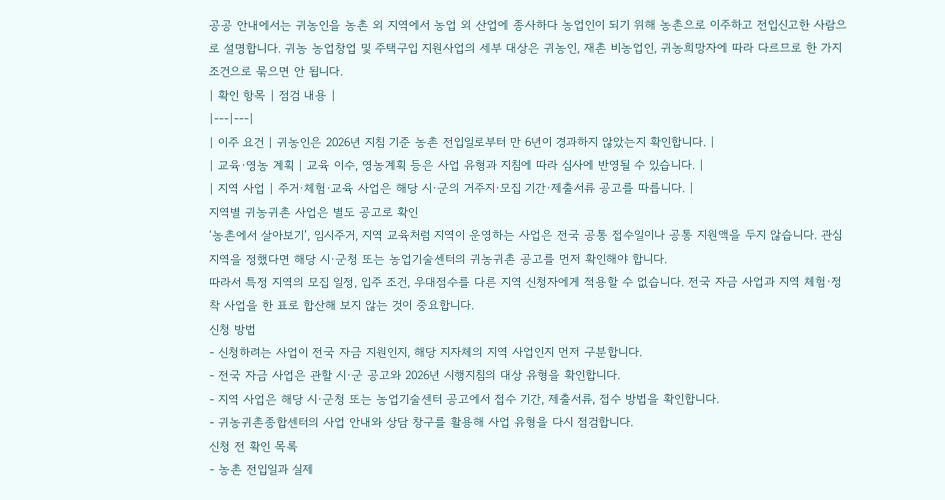공공 안내에서는 귀농인을 농촌 외 지역에서 농업 외 산업에 종사하다 농업인이 되기 위해 농촌으로 이주하고 전입신고한 사람으로 설명합니다. 귀농 농업창업 및 주택구입 지원사업의 세부 대상은 귀농인, 재촌 비농업인, 귀농희망자에 따라 다르므로 한 가지 조건으로 묶으면 안 됩니다.
| 확인 항목 | 점검 내용 |
|---|---|
| 이주 요건 | 귀농인은 2026년 지침 기준 농촌 전입일로부터 만 6년이 경과하지 않았는지 확인합니다. |
| 교육·영농 계획 | 교육 이수, 영농계획 등은 사업 유형과 지침에 따라 심사에 반영될 수 있습니다. |
| 지역 사업 | 주거·체험·교육 사업은 해당 시·군의 거주지·모집 기간·제출서류 공고를 따릅니다. |
지역별 귀농귀촌 사업은 별도 공고로 확인
‘농촌에서 살아보기’, 임시주거, 지역 교육처럼 지역이 운영하는 사업은 전국 공통 접수일이나 공통 지원액을 두지 않습니다. 관심 지역을 정했다면 해당 시·군청 또는 농업기술센터의 귀농귀촌 공고를 먼저 확인해야 합니다.
따라서 특정 지역의 모집 일정, 입주 조건, 우대점수를 다른 지역 신청자에게 적용할 수 없습니다. 전국 자금 사업과 지역 체험·정착 사업을 한 표로 합산해 보지 않는 것이 중요합니다.
신청 방법
- 신청하려는 사업이 전국 자금 지원인지, 해당 지자체의 지역 사업인지 먼저 구분합니다.
- 전국 자금 사업은 관할 시·군 공고와 2026년 시행지침의 대상 유형을 확인합니다.
- 지역 사업은 해당 시·군청 또는 농업기술센터 공고에서 접수 기간, 제출서류, 접수 방법을 확인합니다.
- 귀농귀촌종합센터의 사업 안내와 상담 창구를 활용해 사업 유형을 다시 점검합니다.
신청 전 확인 목록
- 농촌 전입일과 실제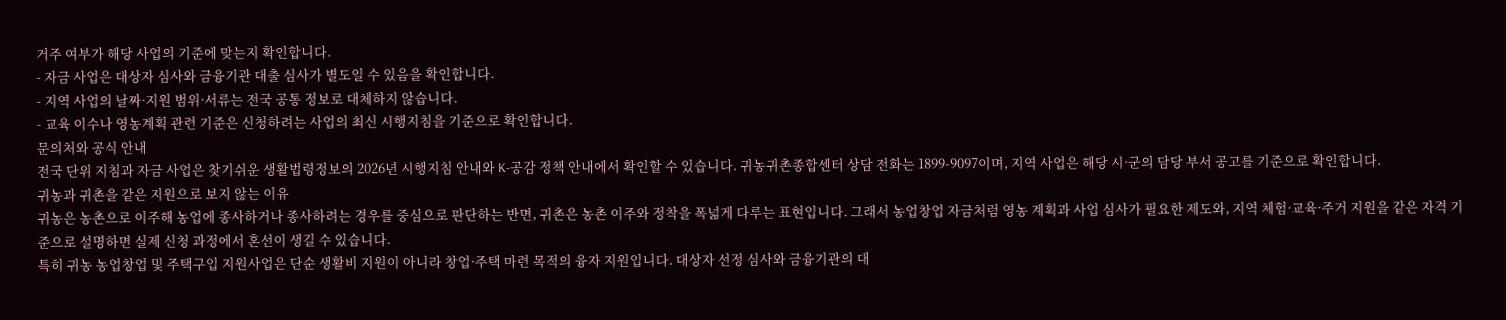거주 여부가 해당 사업의 기준에 맞는지 확인합니다.
- 자금 사업은 대상자 심사와 금융기관 대출 심사가 별도일 수 있음을 확인합니다.
- 지역 사업의 날짜·지원 범위·서류는 전국 공통 정보로 대체하지 않습니다.
- 교육 이수나 영농계획 관련 기준은 신청하려는 사업의 최신 시행지침을 기준으로 확인합니다.
문의처와 공식 안내
전국 단위 지침과 자금 사업은 찾기쉬운 생활법령정보의 2026년 시행지침 안내와 K-공감 정책 안내에서 확인할 수 있습니다. 귀농귀촌종합센터 상담 전화는 1899-9097이며, 지역 사업은 해당 시·군의 담당 부서 공고를 기준으로 확인합니다.
귀농과 귀촌을 같은 지원으로 보지 않는 이유
귀농은 농촌으로 이주해 농업에 종사하거나 종사하려는 경우를 중심으로 판단하는 반면, 귀촌은 농촌 이주와 정착을 폭넓게 다루는 표현입니다. 그래서 농업창업 자금처럼 영농 계획과 사업 심사가 필요한 제도와, 지역 체험·교육·주거 지원을 같은 자격 기준으로 설명하면 실제 신청 과정에서 혼선이 생길 수 있습니다.
특히 귀농 농업창업 및 주택구입 지원사업은 단순 생활비 지원이 아니라 창업·주택 마련 목적의 융자 지원입니다. 대상자 선정 심사와 금융기관의 대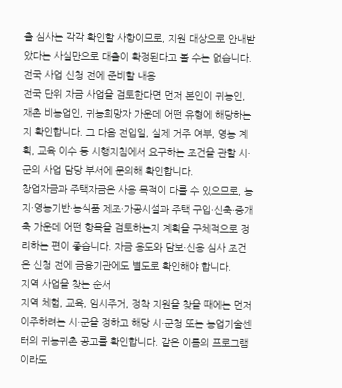출 심사는 각각 확인할 사항이므로, 지원 대상으로 안내받았다는 사실만으로 대출이 확정된다고 볼 수는 없습니다.
전국 사업 신청 전에 준비할 내용
전국 단위 자금 사업을 검토한다면 먼저 본인이 귀농인, 재촌 비농업인, 귀농희망자 가운데 어떤 유형에 해당하는지 확인합니다. 그 다음 전입일, 실제 거주 여부, 영농 계획, 교육 이수 등 시행지침에서 요구하는 조건을 관할 시·군의 사업 담당 부서에 문의해 확인합니다.
창업자금과 주택자금은 사용 목적이 다를 수 있으므로, 농지·영농기반·농식품 제조·가공시설과 주택 구입·신축·증개축 가운데 어떤 항목을 검토하는지 계획을 구체적으로 정리하는 편이 좋습니다. 자금 용도와 담보·신용 심사 조건은 신청 전에 금융기관에도 별도로 확인해야 합니다.
지역 사업을 찾는 순서
지역 체험, 교육, 임시주거, 정착 지원을 찾을 때에는 먼저 이주하려는 시·군을 정하고 해당 시·군청 또는 농업기술센터의 귀농귀촌 공고를 확인합니다. 같은 이름의 프로그램이라도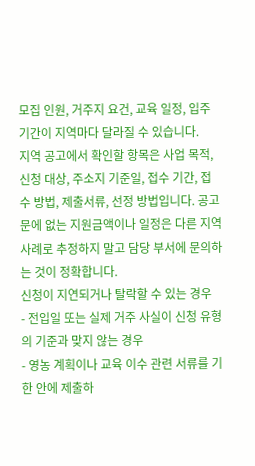모집 인원, 거주지 요건, 교육 일정, 입주 기간이 지역마다 달라질 수 있습니다.
지역 공고에서 확인할 항목은 사업 목적, 신청 대상, 주소지 기준일, 접수 기간, 접수 방법, 제출서류, 선정 방법입니다. 공고문에 없는 지원금액이나 일정은 다른 지역 사례로 추정하지 말고 담당 부서에 문의하는 것이 정확합니다.
신청이 지연되거나 탈락할 수 있는 경우
- 전입일 또는 실제 거주 사실이 신청 유형의 기준과 맞지 않는 경우
- 영농 계획이나 교육 이수 관련 서류를 기한 안에 제출하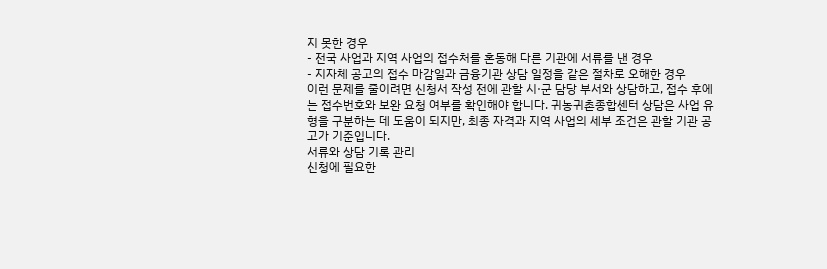지 못한 경우
- 전국 사업과 지역 사업의 접수처를 혼동해 다른 기관에 서류를 낸 경우
- 지자체 공고의 접수 마감일과 금융기관 상담 일정을 같은 절차로 오해한 경우
이런 문제를 줄이려면 신청서 작성 전에 관할 시·군 담당 부서와 상담하고, 접수 후에는 접수번호와 보완 요청 여부를 확인해야 합니다. 귀농귀촌종합센터 상담은 사업 유형을 구분하는 데 도움이 되지만, 최종 자격과 지역 사업의 세부 조건은 관할 기관 공고가 기준입니다.
서류와 상담 기록 관리
신청에 필요한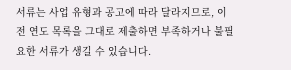서류는 사업 유형과 공고에 따라 달라지므로, 이전 연도 목록을 그대로 제출하면 부족하거나 불필요한 서류가 생길 수 있습니다.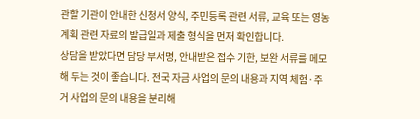관할 기관이 안내한 신청서 양식, 주민등록 관련 서류, 교육 또는 영농계획 관련 자료의 발급일과 제출 형식을 먼저 확인합니다.
상담을 받았다면 담당 부서명, 안내받은 접수 기한, 보완 서류를 메모해 두는 것이 좋습니다. 전국 자금 사업의 문의 내용과 지역 체험·주거 사업의 문의 내용을 분리해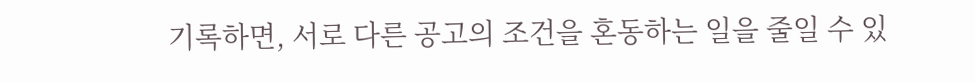기록하면, 서로 다른 공고의 조건을 혼동하는 일을 줄일 수 있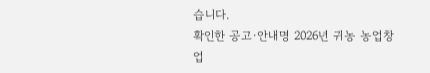습니다.
확인한 공고·안내명 2026년 귀농 농업창업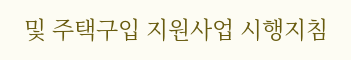및 주택구입 지원사업 시행지침